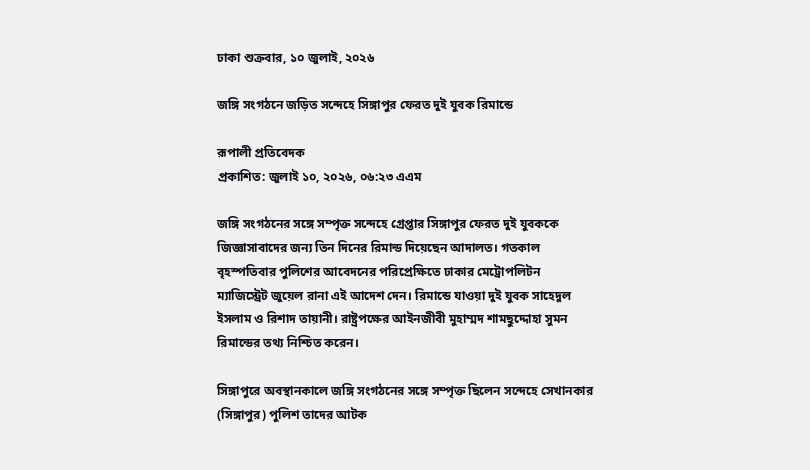ঢাকা শুক্রবার, ১০ জুলাই, ২০২৬

জঙ্গি সংগঠনে জড়িত সন্দেহে সিঙ্গাপুর ফেরত দুই যুবক রিমান্ডে

রূপালী প্রতিবেদক
প্রকাশিত: জুলাই ১০, ২০২৬, ০৬:২৩ এএম

জঙ্গি সংগঠনের সঙ্গে সম্পৃক্ত সন্দেহে গ্রেপ্তার সিঙ্গাপুর ফেরত দুই যুবককে জিজ্ঞাসাবাদের জন্য তিন দিনের রিমান্ড দিয়েছেন আদালত। গতকাল বৃহস্পতিবার পুলিশের আবেদনের পরিপ্রেক্ষিতে ঢাকার মেট্রোপলিটন ম্যাজিস্ট্রেট জুয়েল রানা এই আদেশ দেন। রিমান্ডে যাওয়া দুই যুবক সাহেদুল ইসলাম ও রিশাদ তায়ানী। রাষ্ট্রপক্ষের আইনজীবী মুহাম্মদ শামছুদ্দোহা সুমন রিমান্ডের তথ্য নিশ্চিত করেন।

সিঙ্গাপুরে অবস্থানকালে জঙ্গি সংগঠনের সঙ্গে সম্পৃক্ত ছিলেন সন্দেহে সেখানকার (সিঙ্গাপুর) পুলিশ তাদের আটক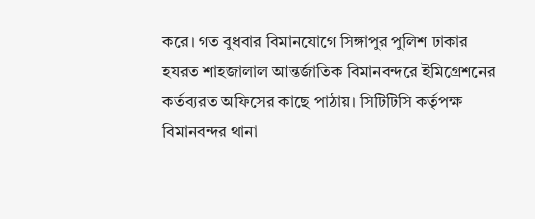করে। গত বুধবার বিমানযোগে সিঙ্গাপুর পুলিশ ঢাকার হযরত শাহজালাল আন্তর্জাতিক বিমানবন্দরে ইমিগ্রেশনের কর্তব্যরত অফিসের কাছে পাঠায়। সিটিটিসি কর্তৃপক্ষ বিমানবন্দর থানা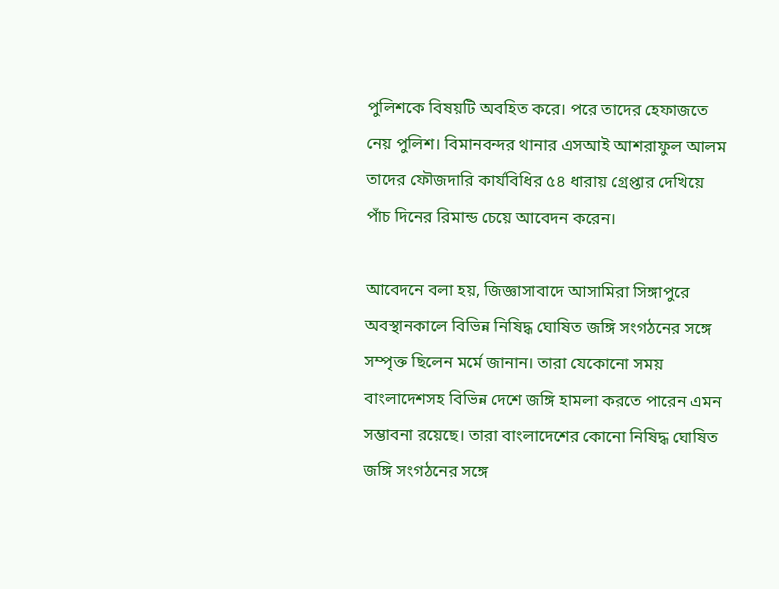পুলিশকে বিষয়টি অবহিত করে। পরে তাদের হেফাজতে নেয় পুলিশ। বিমানবন্দর থানার এসআই আশরাফুল আলম তাদের ফৌজদারি কার্যবিধির ৫৪ ধারায় গ্রেপ্তার দেখিয়ে পাঁচ দিনের রিমান্ড চেয়ে আবেদন করেন।

আবেদনে বলা হয়, জিজ্ঞাসাবাদে আসামিরা সিঙ্গাপুরে অবস্থানকালে বিভিন্ন নিষিদ্ধ ঘোষিত জঙ্গি সংগঠনের সঙ্গে সম্পৃক্ত ছিলেন মর্মে জানান। তারা যেকোনো সময় বাংলাদেশসহ বিভিন্ন দেশে জঙ্গি হামলা করতে পারেন এমন সম্ভাবনা রয়েছে। তারা বাংলাদেশের কোনো নিষিদ্ধ ঘোষিত জঙ্গি সংগঠনের সঙ্গে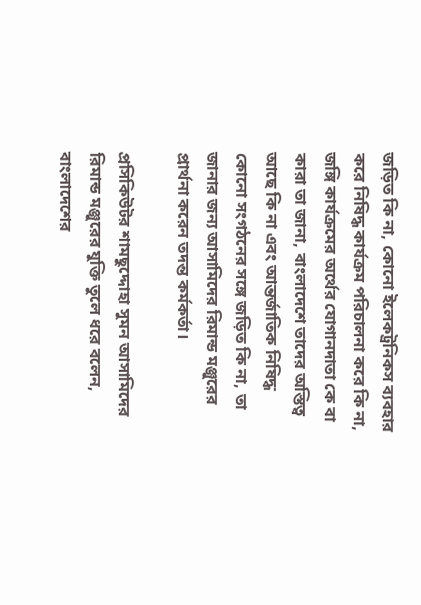জড়িত কি না, কোনো ইলেকট্রনিকস ব্যবহার করে নিষিদ্ধ কার্যক্রম পরিচালনা করে কি না, জঙ্গি কার্যক্রমের অর্থের যোগানদাতা কে বা কারা তা জানা, বাংলাদেশে তাদের অস্তিত্ব আছে কি না এবং আন্তর্জাতিক নিষিদ্ধ কোনো সংগঠনের সঙ্গে জড়িত কি না, তা জানার জন্য আসামিদের রিমান্ড মঞ্জুরের প্রার্থনা করেন তদন্ত কর্মকর্তা।

প্রসিকিউটর শামছুদ্দোহা সুমন আসামিদের রিমান্ড মঞ্জুরের যুক্তি তুলে ধরে বলেন, বাংলাদেশের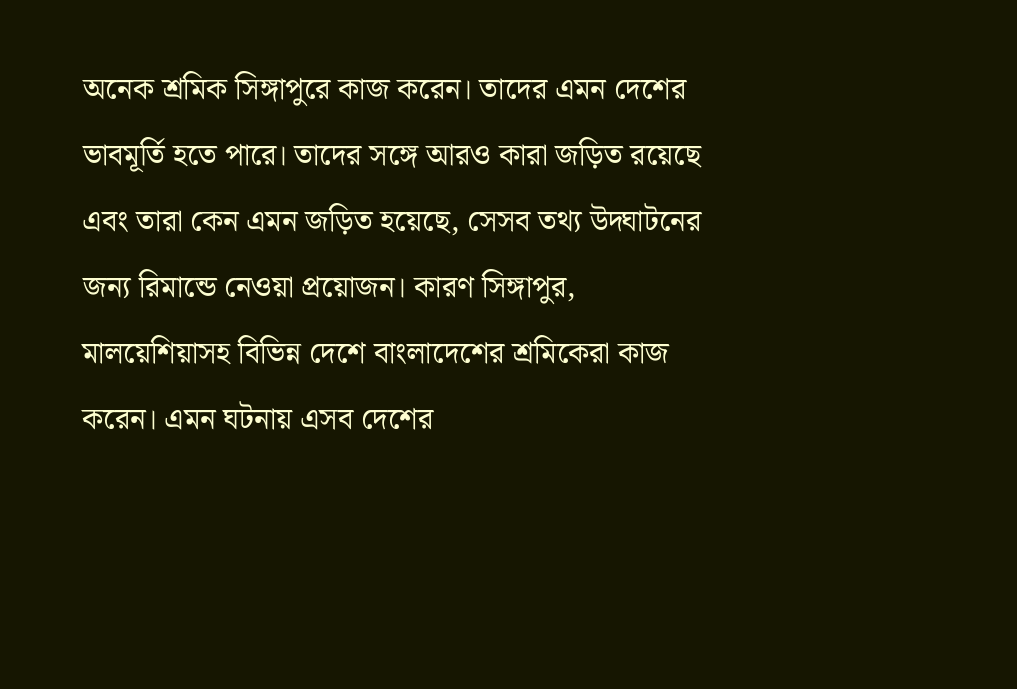অনেক শ্রমিক সিঙ্গাপুরে কাজ করেন। তাদের এমন দেশের ভাবমূর্তি হতে পারে। তাদের সঙ্গে আরও কারা জড়িত রয়েছে এবং তারা কেন এমন জড়িত হয়েছে, সেসব তথ্য উদ্ঘাটনের জন্য রিমান্ডে নেওয়া প্রয়োজন। কারণ সিঙ্গাপুর, মালয়েশিয়াসহ বিভিন্ন দেশে বাংলাদেশের শ্রমিকেরা কাজ করেন। এমন ঘটনায় এসব দেশের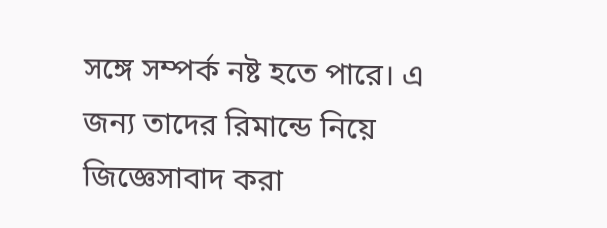সঙ্গে সম্পর্ক নষ্ট হতে পারে। এ জন্য তাদের রিমান্ডে নিয়ে জিজ্ঞেসাবাদ করা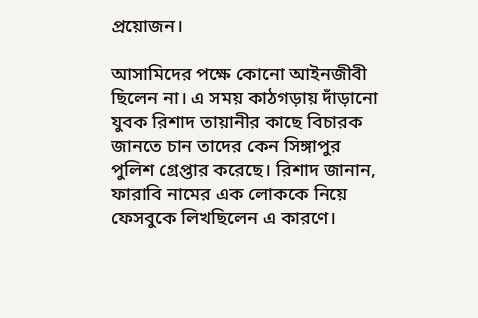প্রয়োজন।

আসামিদের পক্ষে কোনো আইনজীবী ছিলেন না। এ সময় কাঠগড়ায় দাঁড়ানো যুবক রিশাদ তায়ানীর কাছে বিচারক জানতে চান তাদের কেন সিঙ্গাপুর পুলিশ গ্রেপ্তার করেছে। রিশাদ জানান, ফারাবি নামের এক লোককে নিয়ে ফেসবুকে লিখছিলেন এ কারণে।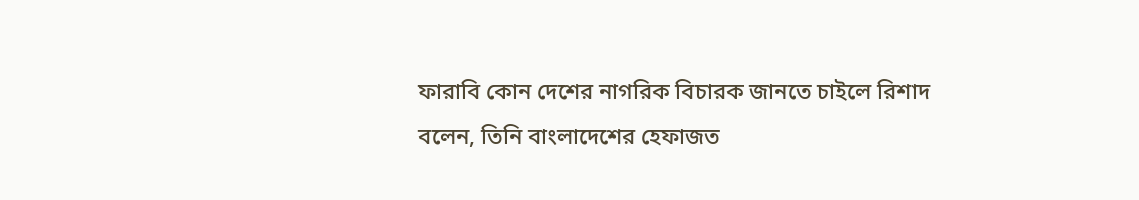ফারাবি কোন দেশের নাগরিক বিচারক জানতে চাইলে রিশাদ বলেন, তিনি বাংলাদেশের হেফাজত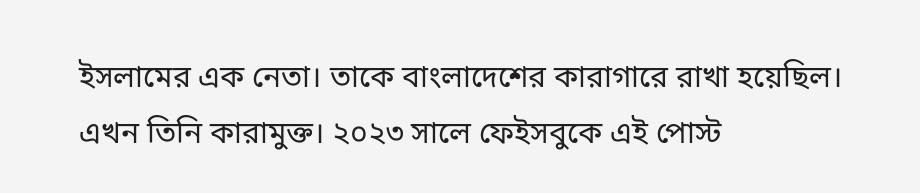ইসলামের এক নেতা। তাকে বাংলাদেশের কারাগারে রাখা হয়েছিল। এখন তিনি কারামুক্ত। ২০২৩ সালে ফেইসবুকে এই পোস্ট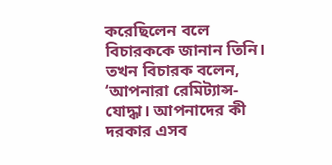করেছিলেন বলে বিচারককে জানান তিনি। তখন বিচারক বলেন, ‘আপনারা রেমিট্যান্স-যোদ্ধা। আপনাদের কী দরকার এসব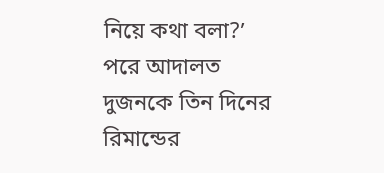নিয়ে কথা বলা?’ পরে আদালত দুজনকে তিন দিনের রিমান্ডের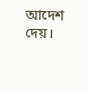আদেশ দেয়।